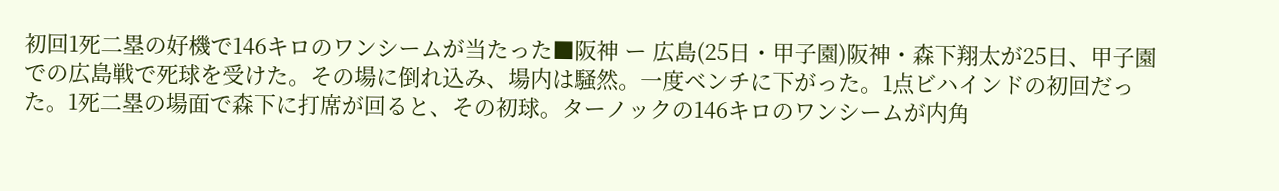初回1死二塁の好機で146キロのワンシームが当たった■阪神 ー 広島(25日・甲子園)阪神・森下翔太が25日、甲子園での広島戦で死球を受けた。その場に倒れ込み、場内は騒然。一度ベンチに下がった。1点ビハインドの初回だった。1死二塁の場面で森下に打席が回ると、その初球。ターノックの146キロのワンシームが内角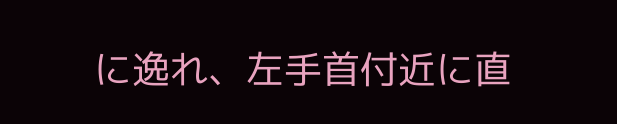に逸れ、左手首付近に直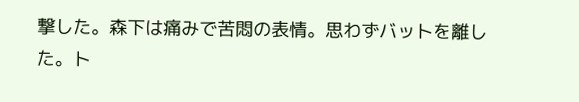撃した。森下は痛みで苦悶の表情。思わずバットを離した。ト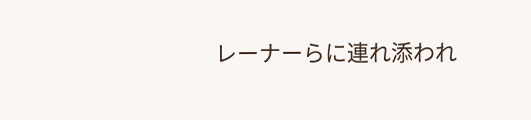レーナーらに連れ添われ